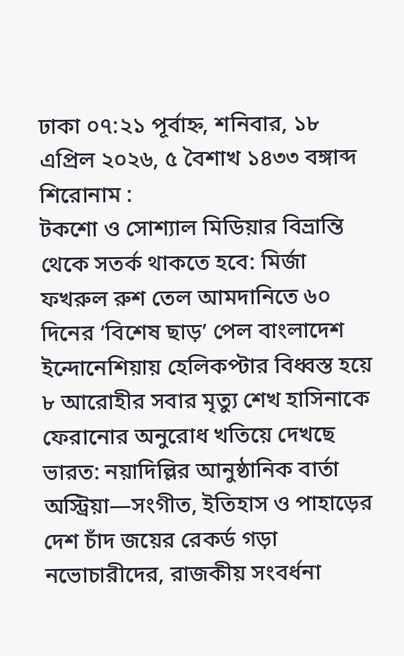ঢাকা ০৭:২১ পূর্বাহ্ন, শনিবার, ১৮ এপ্রিল ২০২৬, ৫ বৈশাখ ১৪৩৩ বঙ্গাব্দ
শিরোনাম :
টকশো ও সোশ্যাল মিডিয়ার বিভ্রান্তি থেকে সতর্ক থাকতে হবে: মির্জা ফখরুল রুশ তেল আমদানিতে ৬০ দিনের ‘বিশেষ ছাড়’ পেল বাংলাদেশ ইন্দোনেশিয়ায় হেলিকপ্টার বিধ্বস্ত হয়ে ৮ আরোহীর সবার মৃত্যু শেখ হাসিনাকে ফেরানোর অনুরোধ খতিয়ে দেখছে ভারত: নয়াদিল্লির আনুষ্ঠানিক বার্তা অস্ট্রিয়া—সংগীত, ইতিহাস ও পাহাড়ের দেশ চাঁদ জয়ের রেকর্ড গড়া নভোচারীদের, রাজকীয় সংবর্ধনা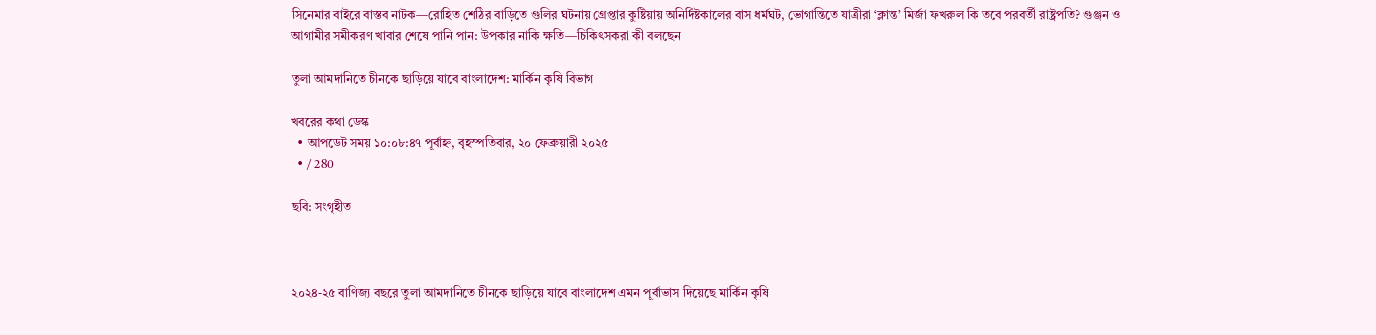সিনেমার বাইরে বাস্তব নাটক—রোহিত শেঠির বাড়িতে গুলির ঘটনায় গ্রেপ্তার কুষ্টিয়ায় অনির্দিষ্টকালের বাস ধর্মঘট, ভোগান্তিতে যাত্রীরা ‘ক্লান্ত’ মির্জা ফখরুল কি তবে পরবর্তী রাষ্ট্রপতি? গুঞ্জন ও আগামীর সমীকরণ খাবার শেষে পানি পান: উপকার নাকি ক্ষতি—চিকিৎসকরা কী বলছেন

তুলা আমদানিতে চীনকে ছাড়িয়ে যাবে বাংলাদেশ: মার্কিন কৃষি বিভাগ

খবরের কথা ডেস্ক
  • আপডেট সময় ১০:০৮:৪৭ পূর্বাহ্ন, বৃহস্পতিবার, ২০ ফেব্রুয়ারী ২০২৫
  • / 280

ছবি: সংগৃহীত



২০২৪-২৫ বাণিজ্য বছরে তুলা আমদানিতে চীনকে ছাড়িয়ে যাবে বাংলাদেশ এমন পূর্বাভাস দিয়েছে মার্কিন কৃষি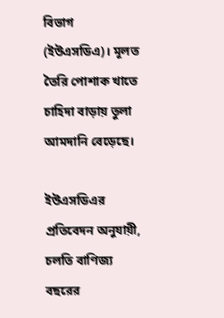বিভাগ (ইউএসডিএ)। মূলত তৈরি পোশাক খাতে চাহিদা বাড়ায় তুলা আমদানি বেড়েছে।

ইউএসডিএর প্রতিবেদন অনুযায়ী, চলতি বাণিজ্য বছরের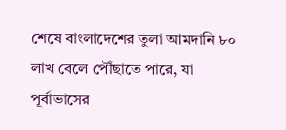শেষে বাংলাদেশের তুলা আমদানি ৮০ লাখ বেলে পৌঁছাতে পারে, যা পূর্বাভাসের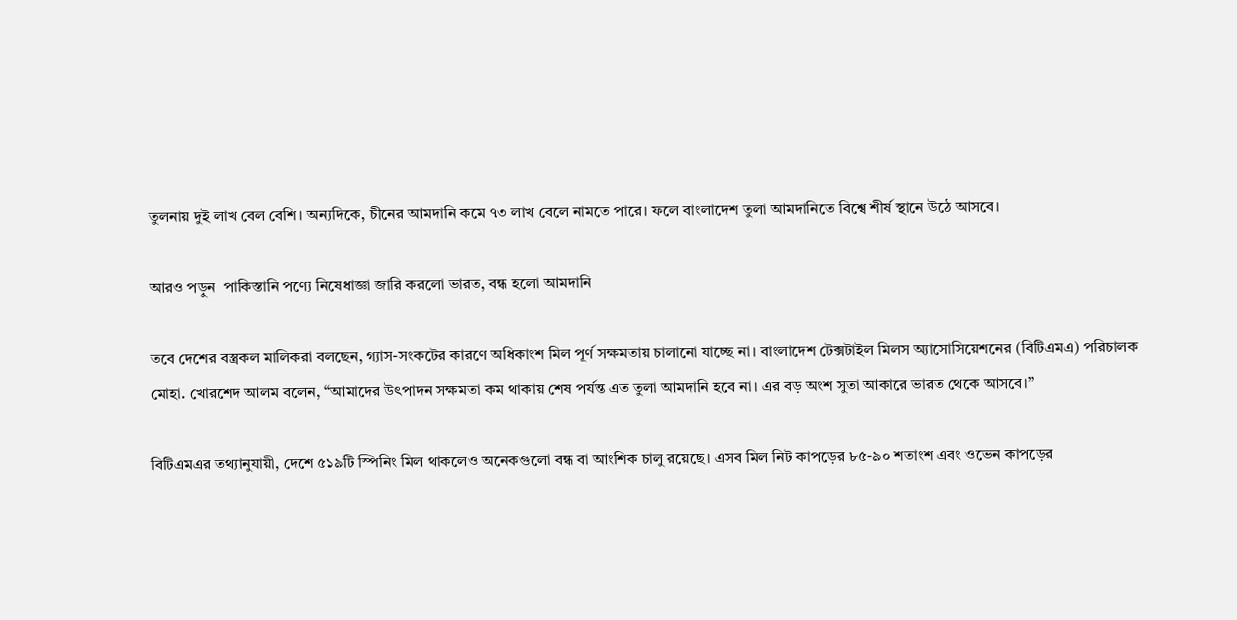তুলনায় দুই লাখ বেল বেশি। অন্যদিকে, চীনের আমদানি কমে ৭৩ লাখ বেলে নামতে পারে। ফলে বাংলাদেশ তুলা আমদানিতে বিশ্বে শীর্ষ স্থানে উঠে আসবে।

আরও পড়ুন  পাকিস্তানি পণ্যে নিষেধাজ্ঞা জারি করলো ভারত, বন্ধ হলো আমদানি

তবে দেশের বস্ত্রকল মালিকরা বলছেন, গ্যাস-সংকটের কারণে অধিকাংশ মিল পূর্ণ সক্ষমতায় চালানো যাচ্ছে না। বাংলাদেশ টেক্সটাইল মিলস অ্যাসোসিয়েশনের (বিটিএমএ) পরিচালক মোহা. খোরশেদ আলম বলেন, “আমাদের উৎপাদন সক্ষমতা কম থাকায় শেষ পর্যন্ত এত তুলা আমদানি হবে না। এর বড় অংশ সুতা আকারে ভারত থেকে আসবে।”

বিটিএমএর তথ্যানুযায়ী, দেশে ৫১৯টি স্পিনিং মিল থাকলেও অনেকগুলো বন্ধ বা আংশিক চালু রয়েছে। এসব মিল নিট কাপড়ের ৮৫-৯০ শতাংশ এবং ওভেন কাপড়ের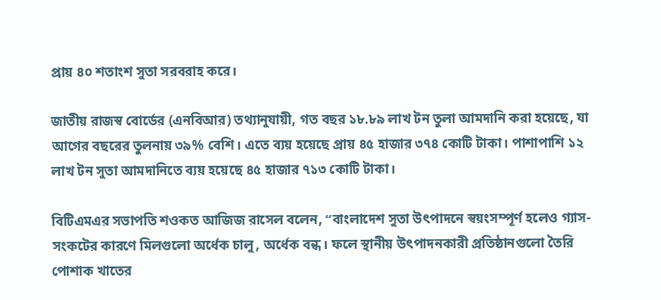প্রায় ৪০ শতাংশ সুতা সরবরাহ করে।

জাতীয় রাজস্ব বোর্ডের (এনবিআর) তথ্যানুযায়ী, গত বছর ১৮.৮৯ লাখ টন তুলা আমদানি করা হয়েছে, যা আগের বছরের তুলনায় ৩৯% বেশি। এতে ব্যয় হয়েছে প্রায় ৪৫ হাজার ৩৭৪ কোটি টাকা। পাশাপাশি ১২ লাখ টন সুতা আমদানিতে ব্যয় হয়েছে ৪৫ হাজার ৭১৩ কোটি টাকা।

বিটিএমএর সভাপতি শওকত আজিজ রাসেল বলেন, “বাংলাদেশ সুতা উৎপাদনে স্বয়ংসম্পূর্ণ হলেও গ্যাস-সংকটের কারণে মিলগুলো অর্ধেক চালু, অর্ধেক বন্ধ। ফলে স্থানীয় উৎপাদনকারী প্রতিষ্ঠানগুলো তৈরি পোশাক খাতের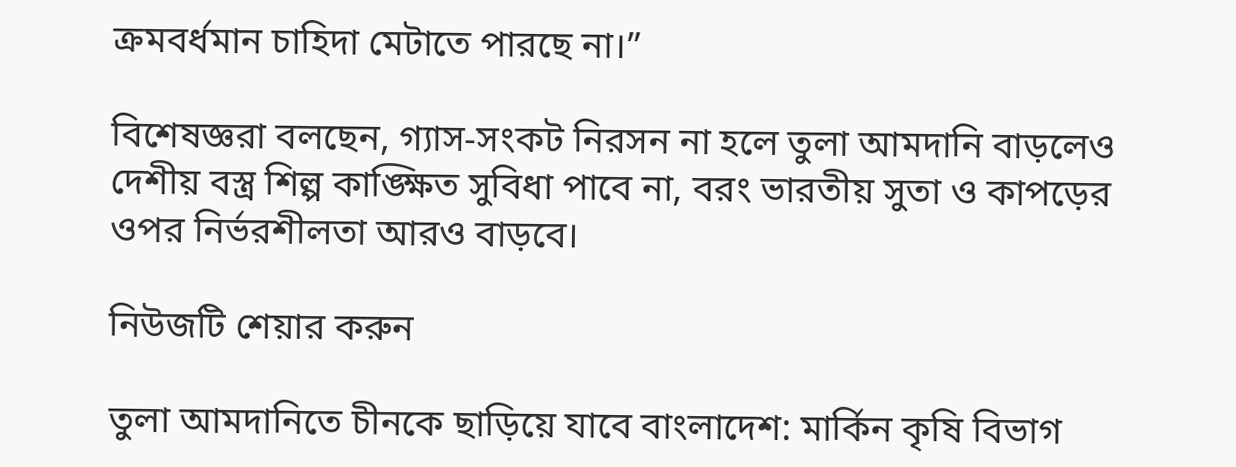ক্রমবর্ধমান চাহিদা মেটাতে পারছে না।”

বিশেষজ্ঞরা বলছেন, গ্যাস-সংকট নিরসন না হলে তুলা আমদানি বাড়লেও দেশীয় বস্ত্র শিল্প কাঙ্ক্ষিত সুবিধা পাবে না, বরং ভারতীয় সুতা ও কাপড়ের ওপর নির্ভরশীলতা আরও বাড়বে।

নিউজটি শেয়ার করুন

তুলা আমদানিতে চীনকে ছাড়িয়ে যাবে বাংলাদেশ: মার্কিন কৃষি বিভাগ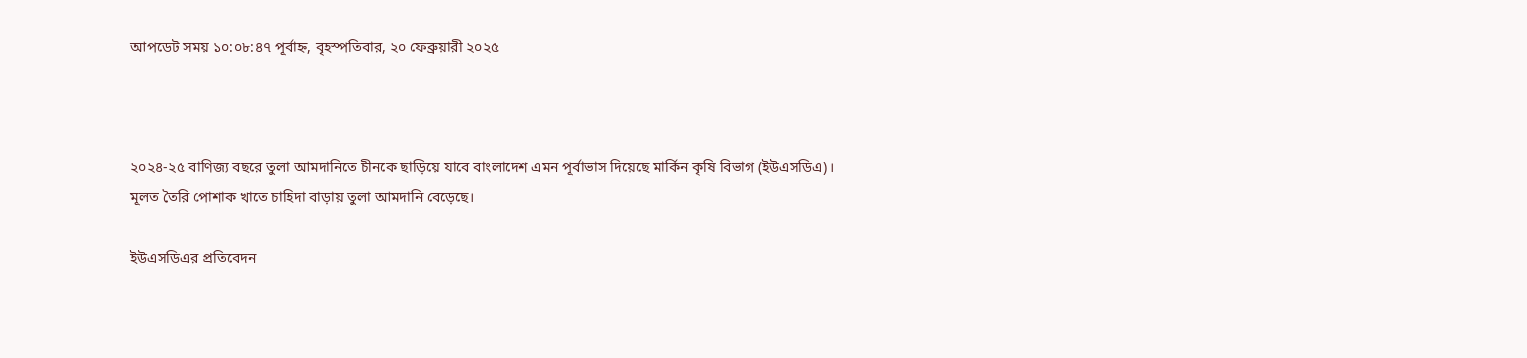আপডেট সময় ১০:০৮:৪৭ পূর্বাহ্ন, বৃহস্পতিবার, ২০ ফেব্রুয়ারী ২০২৫



২০২৪-২৫ বাণিজ্য বছরে তুলা আমদানিতে চীনকে ছাড়িয়ে যাবে বাংলাদেশ এমন পূর্বাভাস দিয়েছে মার্কিন কৃষি বিভাগ (ইউএসডিএ)। মূলত তৈরি পোশাক খাতে চাহিদা বাড়ায় তুলা আমদানি বেড়েছে।

ইউএসডিএর প্রতিবেদন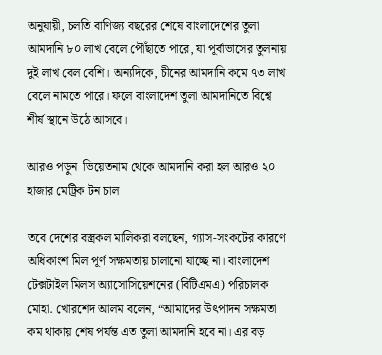অনুযায়ী, চলতি বাণিজ্য বছরের শেষে বাংলাদেশের তুলা আমদানি ৮০ লাখ বেলে পৌঁছাতে পারে, যা পূর্বাভাসের তুলনায় দুই লাখ বেল বেশি। অন্যদিকে, চীনের আমদানি কমে ৭৩ লাখ বেলে নামতে পারে। ফলে বাংলাদেশ তুলা আমদানিতে বিশ্বে শীর্ষ স্থানে উঠে আসবে।

আরও পড়ুন  ভিয়েতনাম থেকে আমদানি করা হল আরও ২০ হাজার মেট্রিক টন চাল

তবে দেশের বস্ত্রকল মালিকরা বলছেন, গ্যাস-সংকটের কারণে অধিকাংশ মিল পূর্ণ সক্ষমতায় চালানো যাচ্ছে না। বাংলাদেশ টেক্সটাইল মিলস অ্যাসোসিয়েশনের (বিটিএমএ) পরিচালক মোহা. খোরশেদ আলম বলেন, “আমাদের উৎপাদন সক্ষমতা কম থাকায় শেষ পর্যন্ত এত তুলা আমদানি হবে না। এর বড়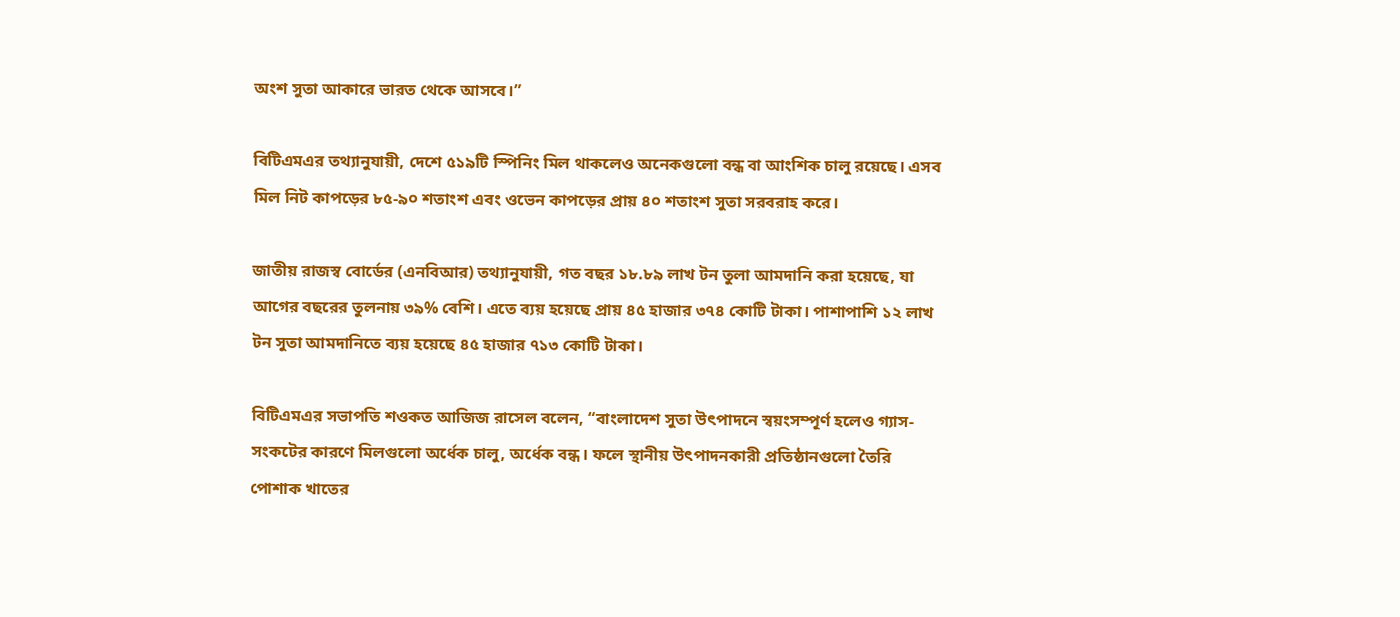অংশ সুতা আকারে ভারত থেকে আসবে।”

বিটিএমএর তথ্যানুযায়ী, দেশে ৫১৯টি স্পিনিং মিল থাকলেও অনেকগুলো বন্ধ বা আংশিক চালু রয়েছে। এসব মিল নিট কাপড়ের ৮৫-৯০ শতাংশ এবং ওভেন কাপড়ের প্রায় ৪০ শতাংশ সুতা সরবরাহ করে।

জাতীয় রাজস্ব বোর্ডের (এনবিআর) তথ্যানুযায়ী, গত বছর ১৮.৮৯ লাখ টন তুলা আমদানি করা হয়েছে, যা আগের বছরের তুলনায় ৩৯% বেশি। এতে ব্যয় হয়েছে প্রায় ৪৫ হাজার ৩৭৪ কোটি টাকা। পাশাপাশি ১২ লাখ টন সুতা আমদানিতে ব্যয় হয়েছে ৪৫ হাজার ৭১৩ কোটি টাকা।

বিটিএমএর সভাপতি শওকত আজিজ রাসেল বলেন, “বাংলাদেশ সুতা উৎপাদনে স্বয়ংসম্পূর্ণ হলেও গ্যাস-সংকটের কারণে মিলগুলো অর্ধেক চালু, অর্ধেক বন্ধ। ফলে স্থানীয় উৎপাদনকারী প্রতিষ্ঠানগুলো তৈরি পোশাক খাতের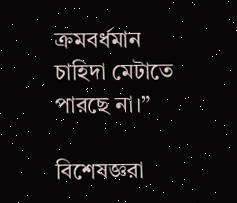ক্রমবর্ধমান চাহিদা মেটাতে পারছে না।”

বিশেষজ্ঞরা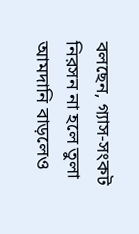বলছেন, গ্যাস-সংকট নিরসন না হলে তুলা আমদানি বাড়লেও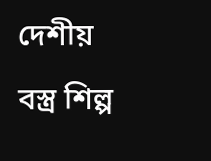দেশীয় বস্ত্র শিল্প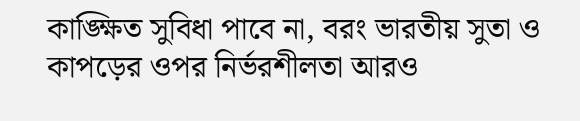কাঙ্ক্ষিত সুবিধা পাবে না, বরং ভারতীয় সুতা ও কাপড়ের ওপর নির্ভরশীলতা আরও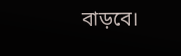বাড়বে।